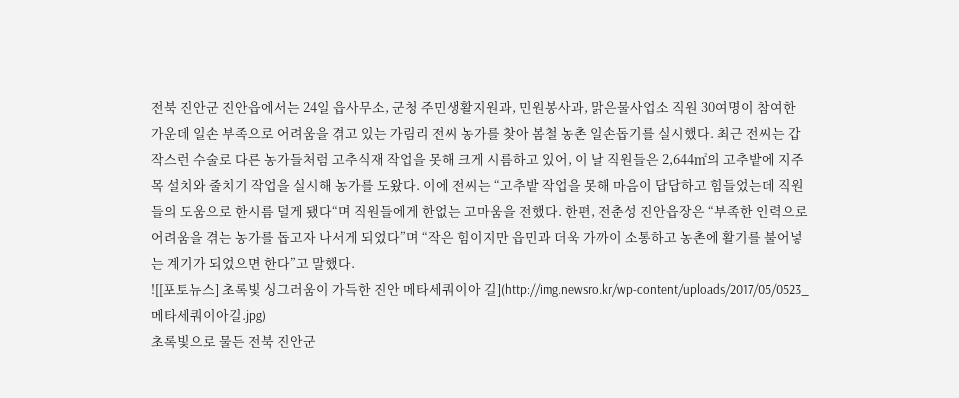전북 진안군 진안읍에서는 24일 읍사무소, 군청 주민생활지원과, 민원봉사과, 맑은물사업소 직원 30여명이 참여한 가운데 일손 부족으로 어려움을 겪고 있는 가림리 전씨 농가를 찾아 봄철 농촌 일손돕기를 실시했다. 최근 전씨는 갑작스런 수술로 다른 농가들처럼 고추식재 작업을 못해 크게 시름하고 있어, 이 날 직원들은 2,644㎡의 고추밭에 지주목 설치와 줄치기 작업을 실시해 농가를 도왔다. 이에 전씨는 “고추밭 작업을 못해 마음이 답답하고 힘들었는데 직원들의 도움으로 한시름 덜게 됐다“며 직원들에게 한없는 고마움을 전했다. 한편, 전춘성 진안읍장은 “부족한 인력으로 어려움을 겪는 농가를 돕고자 나서게 되었다”며 “작은 힘이지만 읍민과 더욱 가까이 소통하고 농촌에 활기를 불어넣는 계기가 되었으면 한다”고 말했다.
![[포토뉴스] 초록빛 싱그러움이 가득한 진안 메타세쿼이아 길](http://img.newsro.kr/wp-content/uploads/2017/05/0523_메타세쿼이아길.jpg)
초록빛으로 물든 전북 진안군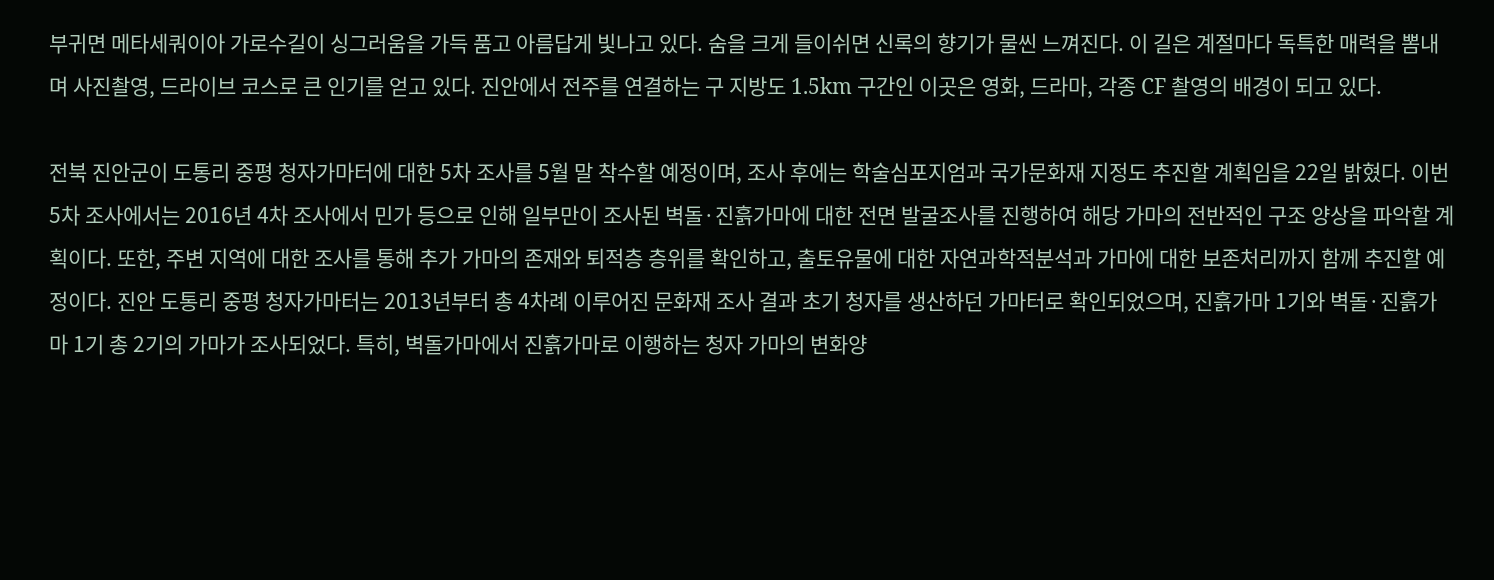부귀면 메타세쿼이아 가로수길이 싱그러움을 가득 품고 아름답게 빛나고 있다. 숨을 크게 들이쉬면 신록의 향기가 물씬 느껴진다. 이 길은 계절마다 독특한 매력을 뽐내며 사진촬영, 드라이브 코스로 큰 인기를 얻고 있다. 진안에서 전주를 연결하는 구 지방도 1.5km 구간인 이곳은 영화, 드라마, 각종 CF 촬영의 배경이 되고 있다.

전북 진안군이 도통리 중평 청자가마터에 대한 5차 조사를 5월 말 착수할 예정이며, 조사 후에는 학술심포지엄과 국가문화재 지정도 추진할 계획임을 22일 밝혔다. 이번 5차 조사에서는 2016년 4차 조사에서 민가 등으로 인해 일부만이 조사된 벽돌·진흙가마에 대한 전면 발굴조사를 진행하여 해당 가마의 전반적인 구조 양상을 파악할 계획이다. 또한, 주변 지역에 대한 조사를 통해 추가 가마의 존재와 퇴적층 층위를 확인하고, 출토유물에 대한 자연과학적분석과 가마에 대한 보존처리까지 함께 추진할 예정이다. 진안 도통리 중평 청자가마터는 2013년부터 총 4차례 이루어진 문화재 조사 결과 초기 청자를 생산하던 가마터로 확인되었으며, 진흙가마 1기와 벽돌·진흙가마 1기 총 2기의 가마가 조사되었다. 특히, 벽돌가마에서 진흙가마로 이행하는 청자 가마의 변화양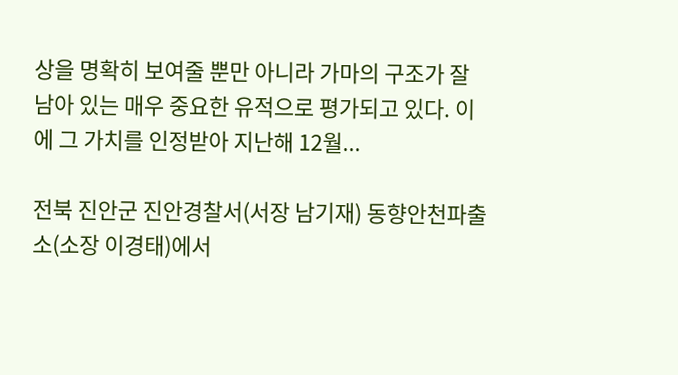상을 명확히 보여줄 뿐만 아니라 가마의 구조가 잘 남아 있는 매우 중요한 유적으로 평가되고 있다. 이에 그 가치를 인정받아 지난해 12월...

전북 진안군 진안경찰서(서장 남기재) 동향안천파출소(소장 이경태)에서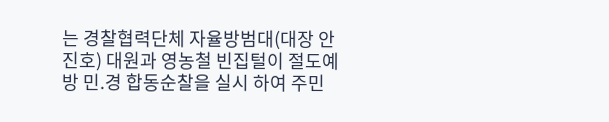는 경찰협력단체 자율방범대(대장 안진호) 대원과 영농철 빈집털이 절도예방 민.경 합동순찰을 실시 하여 주민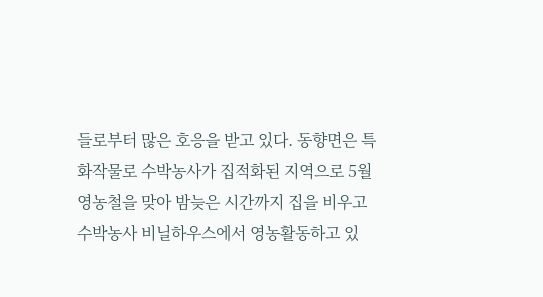들로부터 많은 호응을 받고 있다. 동향면은 특화작물로 수박농사가 집적화된 지역으로 5월 영농철을 맞아 밤늦은 시간까지 집을 비우고 수박농사 비닐하우스에서 영농활동하고 있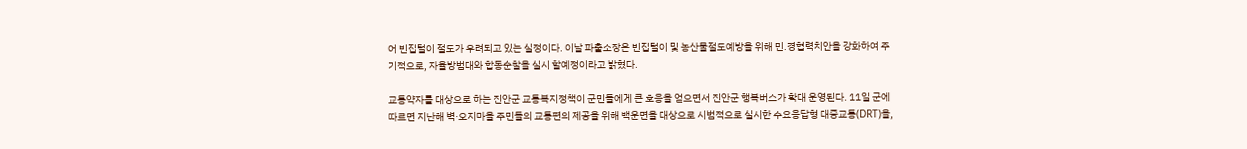어 빈집털이 절도가 우려되고 있는 실정이다. 이날 파출소장은 빈집털이 및 농산물절도예방을 위해 민.경협력치안을 강화하여 주기적으로, 자율방범대와 합동순찰을 실시 할예정이라고 밝혔다.

교통약자를 대상으로 하는 진안군 교통복지정책이 군민들에게 큰 호응을 얻으면서 진안군 행복버스가 확대 운영된다. 11일 군에 따르면 지난해 벽·오지마을 주민들의 교통편의 제공을 위해 백운면을 대상으로 시범적으로 실시한 수요응답형 대중교통(DRT)을,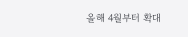올해 4월부터 확대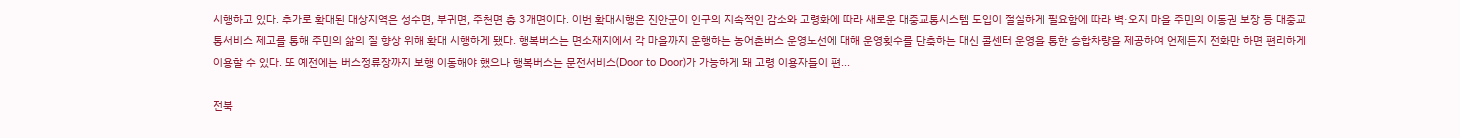시행하고 있다. 추가로 확대된 대상지역은 성수면, 부귀면, 주천면 총 3개면이다. 이번 확대시행은 진안군이 인구의 지속적인 감소와 고령화에 따라 새로운 대중교통시스템 도입이 절실하게 필요함에 따라 벽·오지 마을 주민의 이동권 보장 등 대중교통서비스 제고를 통해 주민의 삶의 질 향상 위해 확대 시행하게 됐다. 행복버스는 면소재지에서 각 마을까지 운행하는 농어촌버스 운영노선에 대해 운영횟수를 단축하는 대신 콜센터 운영을 통한 승합차량을 제공하여 언제든지 전화만 하면 편리하게 이용할 수 있다. 또 예전에는 버스정류장까지 보행 이동해야 했으나 행복버스는 문전서비스(Door to Door)가 가능하게 돼 고령 이용자들이 편...

전북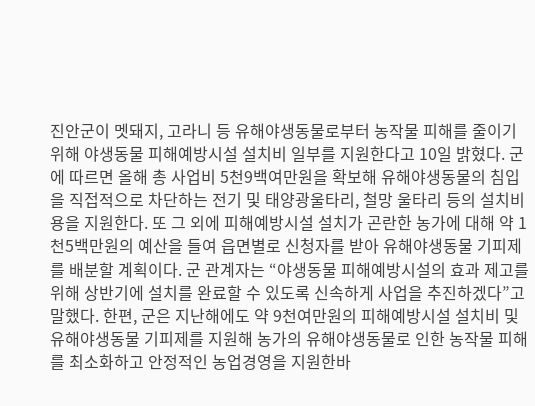진안군이 멧돼지, 고라니 등 유해야생동물로부터 농작물 피해를 줄이기 위해 야생동물 피해예방시설 설치비 일부를 지원한다고 10일 밝혔다. 군에 따르면 올해 총 사업비 5천9백여만원을 확보해 유해야생동물의 침입을 직접적으로 차단하는 전기 및 태양광울타리, 철망 울타리 등의 설치비용을 지원한다. 또 그 외에 피해예방시설 설치가 곤란한 농가에 대해 약 1천5백만원의 예산을 들여 읍면별로 신청자를 받아 유해야생동물 기피제를 배분할 계획이다. 군 관계자는 “야생동물 피해예방시설의 효과 제고를 위해 상반기에 설치를 완료할 수 있도록 신속하게 사업을 추진하겠다”고 말했다. 한편, 군은 지난해에도 약 9천여만원의 피해예방시설 설치비 및 유해야생동물 기피제를 지원해 농가의 유해야생동물로 인한 농작물 피해를 최소화하고 안정적인 농업경영을 지원한바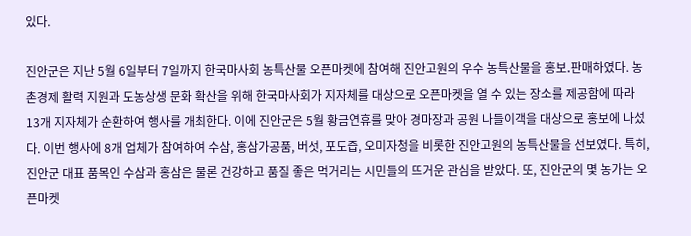있다.

진안군은 지난 5월 6일부터 7일까지 한국마사회 농특산물 오픈마켓에 참여해 진안고원의 우수 농특산물을 홍보․판매하였다. 농촌경제 활력 지원과 도농상생 문화 확산을 위해 한국마사회가 지자체를 대상으로 오픈마켓을 열 수 있는 장소를 제공함에 따라 13개 지자체가 순환하여 행사를 개최한다. 이에 진안군은 5월 황금연휴를 맞아 경마장과 공원 나들이객을 대상으로 홍보에 나섰다. 이번 행사에 8개 업체가 참여하여 수삼, 홍삼가공품, 버섯, 포도즙, 오미자청을 비롯한 진안고원의 농특산물을 선보였다. 특히, 진안군 대표 품목인 수삼과 홍삼은 물론 건강하고 품질 좋은 먹거리는 시민들의 뜨거운 관심을 받았다. 또, 진안군의 몇 농가는 오픈마켓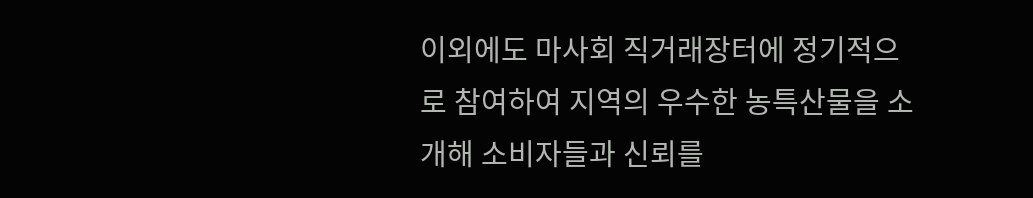이외에도 마사회 직거래장터에 정기적으로 참여하여 지역의 우수한 농특산물을 소개해 소비자들과 신뢰를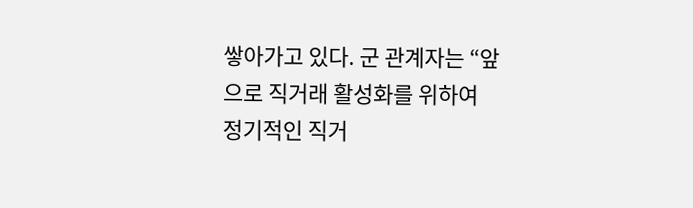쌓아가고 있다. 군 관계자는 “앞으로 직거래 활성화를 위하여 정기적인 직거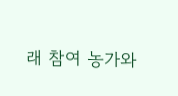래 참여 농가와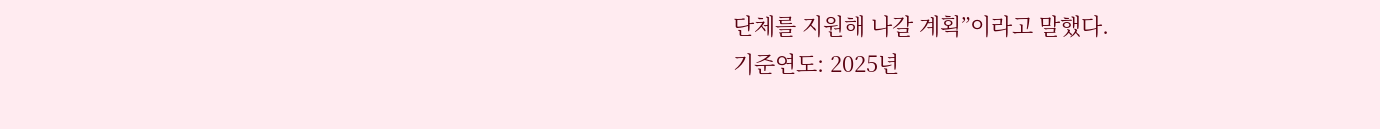단체를 지원해 나갈 계획”이라고 말했다.
기준연도: 2025년